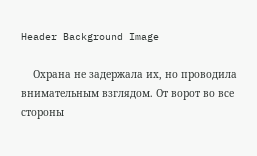Header Background Image

    Охрана не задержала их, но проводила внимательным взглядом. От ворот во все стороны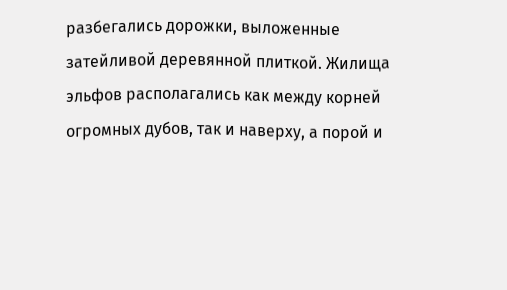разбегались дорожки, выложенные затейливой деревянной плиткой. Жилища эльфов располагались как между корней огромных дубов, так и наверху, а порой и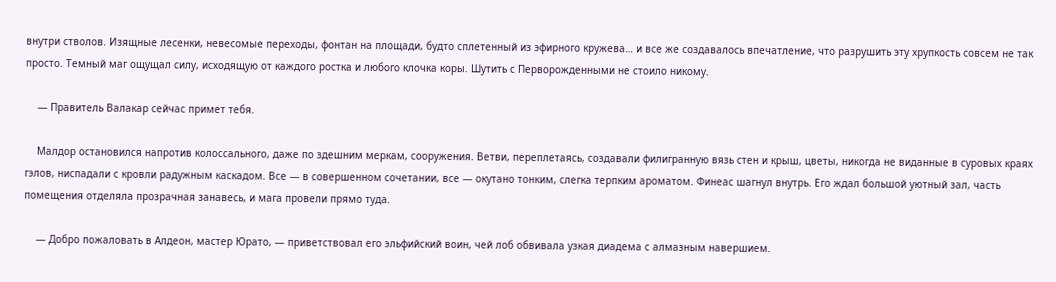внутри стволов. Изящные лесенки, невесомые переходы, фонтан на площади, будто сплетенный из эфирного кружева… и все же создавалось впечатление, что разрушить эту хрупкость совсем не так просто. Темный маг ощущал силу, исходящую от каждого ростка и любого клочка коры. Шутить с Перворожденными не стоило никому.

    — Правитель Валакар сейчас примет тебя.

    Малдор остановился напротив колоссального, даже по здешним меркам, сооружения. Ветви, переплетаясь, создавали филигранную вязь стен и крыш, цветы, никогда не виданные в суровых краях гэлов, ниспадали с кровли радужным каскадом. Все — в совершенном сочетании, все — окутано тонким, слегка терпким ароматом. Финеас шагнул внутрь. Его ждал большой уютный зал, часть помещения отделяла прозрачная занавесь, и мага провели прямо туда.

    — Добро пожаловать в Алдеон, мастер Юрато, — приветствовал его эльфийский воин, чей лоб обвивала узкая диадема с алмазным навершием.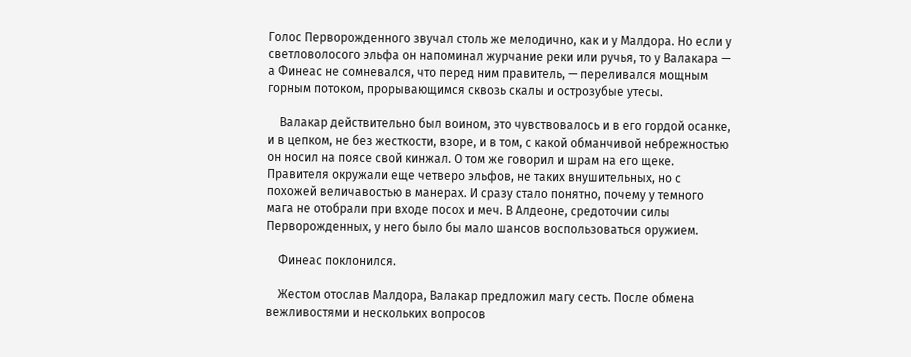Голос Перворожденного звучал столь же мелодично, как и у Малдора. Но если у светловолосого эльфа он напоминал журчание реки или ручья, то у Валакара — а Финеас не сомневался, что перед ним правитель, — переливался мощным горным потоком, прорывающимся сквозь скалы и острозубые утесы.

    Валакар действительно был воином, это чувствовалось и в его гордой осанке, и в цепком, не без жесткости, взоре, и в том, с какой обманчивой небрежностью он носил на поясе свой кинжал. О том же говорил и шрам на его щеке. Правителя окружали еще четверо эльфов, не таких внушительных, но с похожей величавостью в манерах. И сразу стало понятно, почему у темного мага не отобрали при входе посох и меч. В Алдеоне, средоточии силы Перворожденных, у него было бы мало шансов воспользоваться оружием.

    Финеас поклонился.

    Жестом отослав Малдора, Валакар предложил магу сесть. После обмена вежливостями и нескольких вопросов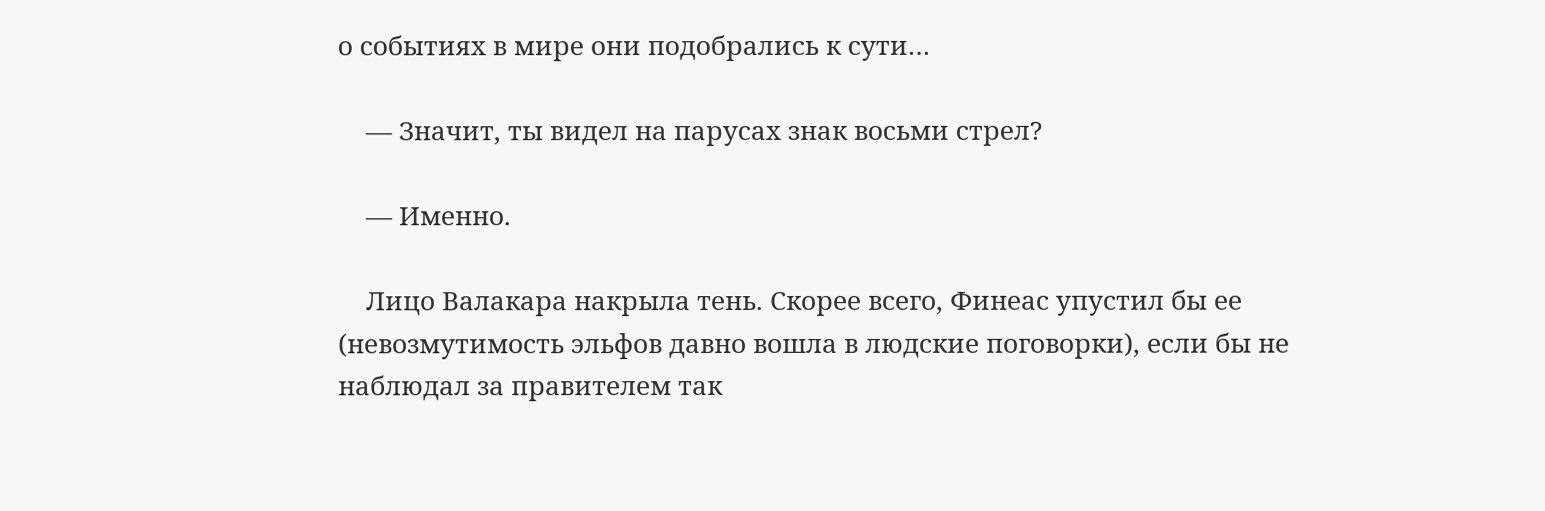о событиях в мире они подобрались к сути…

    — Значит, ты видел на парусах знак восьми стрел?

    — Именно.

    Лицо Валакара накрыла тень. Скорее всего, Финеас упустил бы ее (невозмутимость эльфов давно вошла в людские поговорки), если бы не наблюдал за правителем так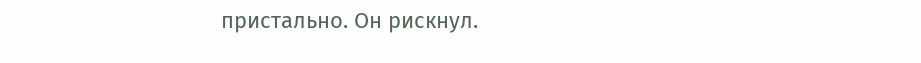пристально. Он рискнул.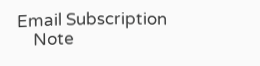Email Subscription
    Note